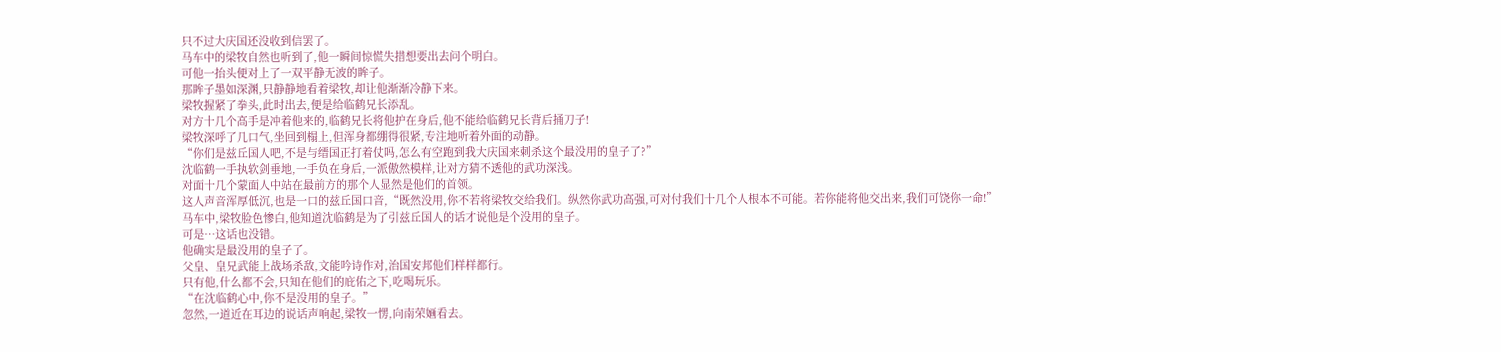只不过大庆国还没收到信罢了。
马车中的梁牧自然也听到了,他一瞬间惊慌失措想要出去问个明白。
可他一抬头便对上了一双平静无波的眸子。
那眸子墨如深渊,只静静地看着梁牧,却让他渐渐冷静下来。
梁牧握紧了拳头,此时出去,便是给临鹤兄长添乱。
对方十几个高手是冲着他来的,临鹤兄长将他护在身后,他不能给临鹤兄长背后捅刀子!
梁牧深呼了几口气,坐回到榻上,但浑身都绷得很紧,专注地听着外面的动静。
“你们是兹丘国人吧,不是与缙国正打着仗吗,怎么有空跑到我大庆国来刺杀这个最没用的皇子了?”
沈临鹤一手执软剑垂地,一手负在身后,一派傲然模样,让对方猜不透他的武功深浅。
对面十几个蒙面人中站在最前方的那个人显然是他们的首领。
这人声音浑厚低沉,也是一口的兹丘国口音,“既然没用,你不若将梁牧交给我们。纵然你武功高强,可对付我们十几个人根本不可能。若你能将他交出来,我们可饶你一命!”
马车中,梁牧脸色惨白,他知道沈临鹤是为了引兹丘国人的话才说他是个没用的皇子。
可是…这话也没错。
他确实是最没用的皇子了。
父皇、皇兄武能上战场杀敌,文能吟诗作对,治国安邦他们样样都行。
只有他,什么都不会,只知在他们的庇佑之下,吃喝玩乐。
“在沈临鹤心中,你不是没用的皇子。”
忽然,一道近在耳边的说话声响起,梁牧一愣,向南荣婳看去。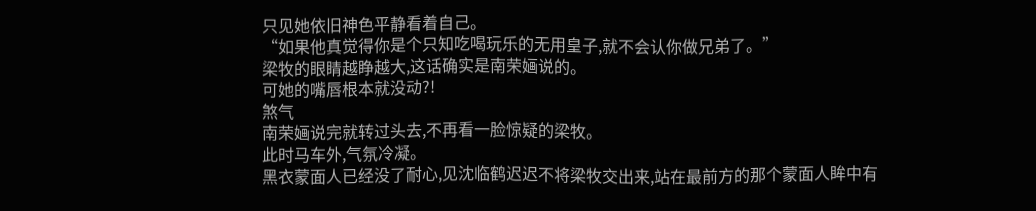只见她依旧神色平静看着自己。
“如果他真觉得你是个只知吃喝玩乐的无用皇子,就不会认你做兄弟了。”
梁牧的眼睛越睁越大,这话确实是南荣婳说的。
可她的嘴唇根本就没动?!
煞气
南荣婳说完就转过头去,不再看一脸惊疑的梁牧。
此时马车外,气氛冷凝。
黑衣蒙面人已经没了耐心,见沈临鹤迟迟不将梁牧交出来,站在最前方的那个蒙面人眸中有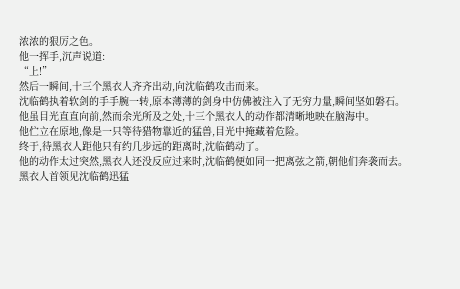浓浓的狠厉之色。
他一挥手,沉声说道:
“上!”
然后一瞬间,十三个黑衣人齐齐出动,向沈临鹤攻击而来。
沈临鹤执着软剑的手手腕一转,原本薄薄的剑身中仿佛被注入了无穷力量,瞬间坚如磐石。
他虽目光直直向前,然而余光所及之处,十三个黑衣人的动作都清晰地映在脑海中。
他伫立在原地,像是一只等待猎物靠近的猛兽,目光中掩藏着危险。
终于,待黑衣人距他只有约几步远的距离时,沈临鹤动了。
他的动作太过突然,黑衣人还没反应过来时,沈临鹤便如同一把离弦之箭,朝他们奔袭而去。
黑衣人首领见沈临鹤迅猛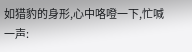如猎豹的身形,心中咯噔一下,忙喊一声: